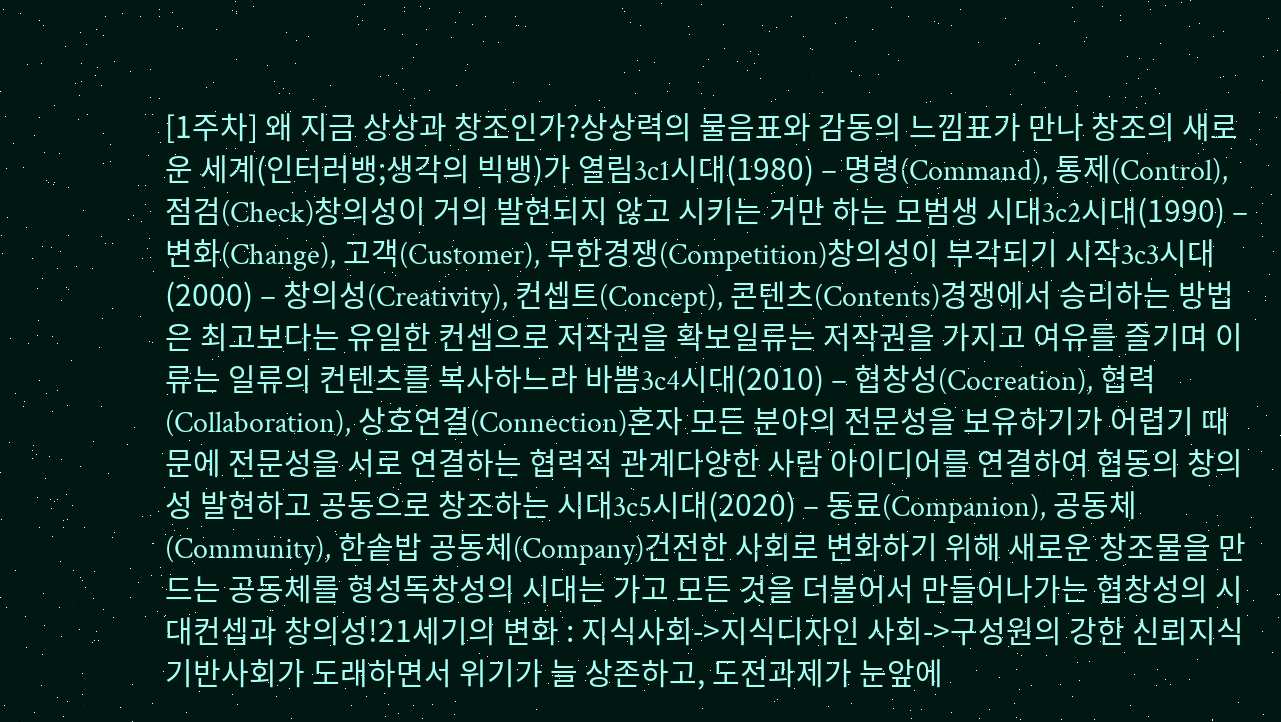[1주차] 왜 지금 상상과 창조인가?상상력의 물음표와 감동의 느낌표가 만나 창조의 새로운 세계(인터러뱅;생각의 빅뱅)가 열림3c1시대(1980) – 명령(Command), 통제(Control), 점검(Check)창의성이 거의 발현되지 않고 시키는 거만 하는 모범생 시대3c2시대(1990) – 변화(Change), 고객(Customer), 무한경쟁(Competition)창의성이 부각되기 시작3c3시대(2000) – 창의성(Creativity), 컨셉트(Concept), 콘텐츠(Contents)경쟁에서 승리하는 방법은 최고보다는 유일한 컨셉으로 저작권을 확보일류는 저작권을 가지고 여유를 즐기며 이류는 일류의 컨텐츠를 복사하느라 바쁨3c4시대(2010) – 협창성(Cocreation), 협력(Collaboration), 상호연결(Connection)혼자 모든 분야의 전문성을 보유하기가 어렵기 때문에 전문성을 서로 연결하는 협력적 관계다양한 사람 아이디어를 연결하여 협동의 창의성 발현하고 공동으로 창조하는 시대3c5시대(2020) – 동료(Companion), 공동체(Community), 한솥밥 공동체(Company)건전한 사회로 변화하기 위해 새로운 창조물을 만드는 공동체를 형성독창성의 시대는 가고 모든 것을 더불어서 만들어나가는 협창성의 시대컨셉과 창의성!21세기의 변화 : 지식사회->지식디자인 사회->구성원의 강한 신뢰지식기반사회가 도래하면서 위기가 늘 상존하고, 도전과제가 눈앞에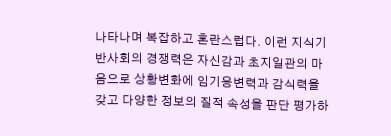나타나며 복잡하고 혼란스럽다. 이런 지식기반사회의 경쟁력은 자신감과 초지일관의 마음으로 상황변화에 임기응변력과 감식력을 갖고 다양한 정보의 질적 속성을 판단 평가하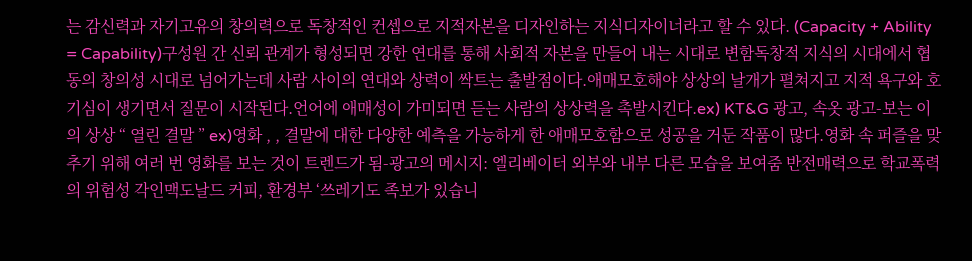는 감신력과 자기고유의 창의력으로 독창적인 컨셉으로 지적자본을 디자인하는 지식디자이너라고 할 수 있다. (Capacity + Ability = Capability)구성원 간 신뢰 관계가 형성되면 강한 연대를 통해 사회적 자본을 만들어 내는 시대로 변함독창적 지식의 시대에서 협동의 창의성 시대로 넘어가는데 사람 사이의 연대와 상력이 싹트는 출발점이다.애매모호해야 상상의 날개가 펼쳐지고 지적 욕구와 호기심이 생기면서 질문이 시작된다.언어에 애매성이 가미되면 듣는 사람의 상상력을 촉발시킨다.ex) KT&G 광고, 속옷 광고-보는 이의 상상 “ 열린 결말 ” ex)영화 , , 결말에 대한 다양한 예측을 가능하게 한 애매모호함으로 성공을 거둔 작품이 많다.영화 속 퍼즐을 맞추기 위해 여러 번 영화를 보는 것이 트렌드가 됨-광고의 메시지: 엘리베이터 외부와 내부 다른 모습을 보여줌 반전매력으로 학교폭력의 위험성 각인맥도날드 커피, 환경부 ‘쓰레기도 족보가 있습니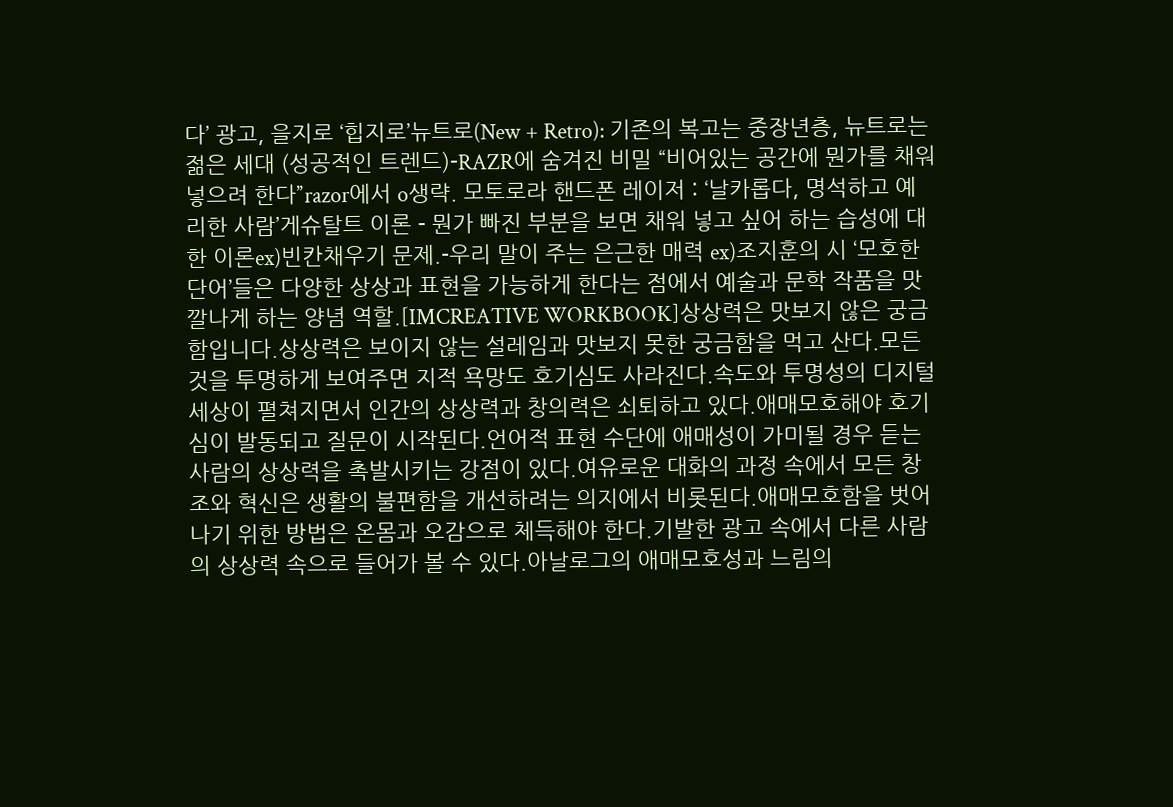다’ 광고, 을지로 ‘힙지로’뉴트로(New + Retro): 기존의 복고는 중장년층, 뉴트로는 젊은 세대 (성공적인 트렌드)-RAZR에 숨겨진 비밀 “비어있는 공간에 뭔가를 채워 넣으려 한다”razor에서 o생략. 모토로라 핸드폰 레이저 : ‘날카롭다, 명석하고 예리한 사람’게슈탈트 이론 - 뭔가 빠진 부분을 보면 채워 넣고 싶어 하는 습성에 대한 이론ex)빈칸채우기 문제.-우리 말이 주는 은근한 매력 ex)조지훈의 시 ‘모호한 단어’들은 다양한 상상과 표현을 가능하게 한다는 점에서 예술과 문학 작품을 맛깔나게 하는 양념 역할.[IMCREATIVE WORKBOOK]상상력은 맛보지 않은 궁금함입니다.상상력은 보이지 않는 설레임과 맛보지 못한 궁금함을 먹고 산다.모든 것을 투명하게 보여주면 지적 욕망도 호기심도 사라진다.속도와 투명성의 디지털 세상이 펼쳐지면서 인간의 상상력과 창의력은 쇠퇴하고 있다.애매모호해야 호기심이 발동되고 질문이 시작된다.언어적 표현 수단에 애매성이 가미될 경우 듣는 사람의 상상력을 촉발시키는 강점이 있다.여유로운 대화의 과정 속에서 모든 창조와 혁신은 생활의 불편함을 개선하려는 의지에서 비롯된다.애매모호함을 벗어나기 위한 방법은 온몸과 오감으로 체득해야 한다.기발한 광고 속에서 다른 사람의 상상력 속으로 들어가 볼 수 있다.아날로그의 애매모호성과 느림의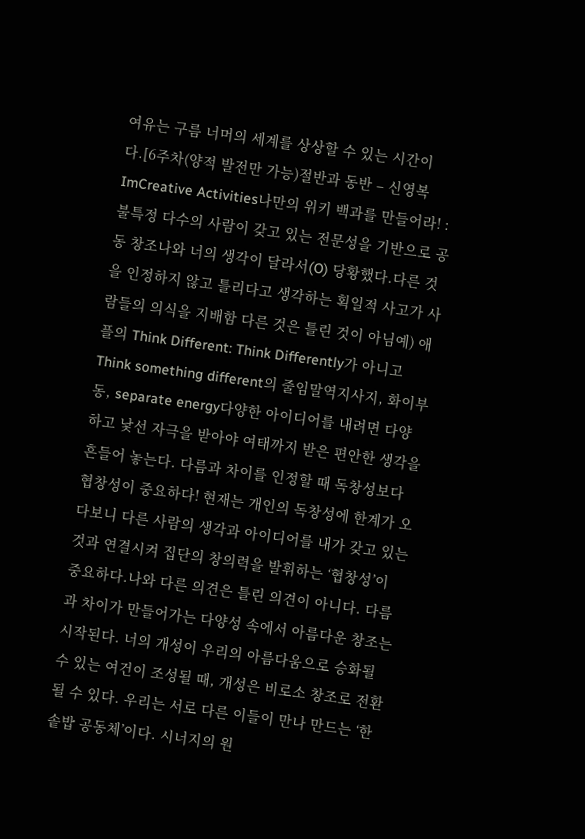여유는 구름 너머의 세계를 상상할 수 있는 시간이다.[6주차(양적 발전만 가능)절반과 동반 – 신영복ImCreative Activities나만의 위키 백과를 만들어라! : 불특정 다수의 사람이 갖고 있는 전문성을 기반으로 공동 창조나와 너의 생각이 달라서(O) 당황했다.다른 것을 인정하지 않고 틀리다고 생각하는 획일적 사고가 사람들의 의식을 지배함 다른 것은 틀린 것이 아님예) 애플의 Think Different: Think Differently가 아니고 Think something different의 줄임말역지사지, 화이부동, separate energy다양한 아이디어를 내려면 다양하고 낯선 자극을 받아야 여태까지 받은 편안한 생각을 흔들어 놓는다. 다름과 차이를 인정할 때 독창성보다 협창성이 중요하다! 현재는 개인의 독창성에 한계가 오다보니 다른 사람의 생각과 아이디어를 내가 갖고 있는 것과 연결시켜 집단의 창의력을 발휘하는 ‘협창성’이 중요하다.나와 다른 의견은 틀린 의견이 아니다. 다름과 차이가 만들어가는 다양성 속에서 아름다운 창조는 시작된다. 너의 개성이 우리의 아름다움으로 승화될 수 있는 여건이 조성될 때, 개성은 비로소 창조로 전환될 수 있다. 우리는 서로 다른 이들이 만나 만드는 ‘한솥밥 공동체’이다. 시너지의 원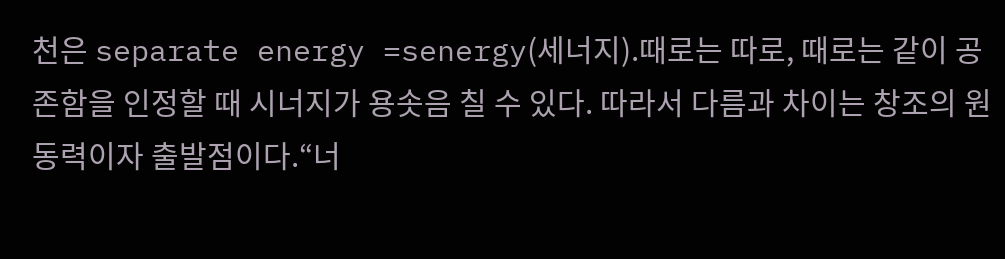천은 separate energy =senergy(세너지).때로는 따로, 때로는 같이 공존함을 인정할 때 시너지가 용솟음 칠 수 있다. 따라서 다름과 차이는 창조의 원동력이자 출발점이다.“너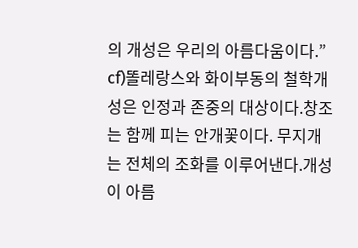의 개성은 우리의 아름다움이다.” cf)똘레랑스와 화이부동의 철학개성은 인정과 존중의 대상이다.창조는 함께 피는 안개꽃이다. 무지개는 전체의 조화를 이루어낸다.개성이 아름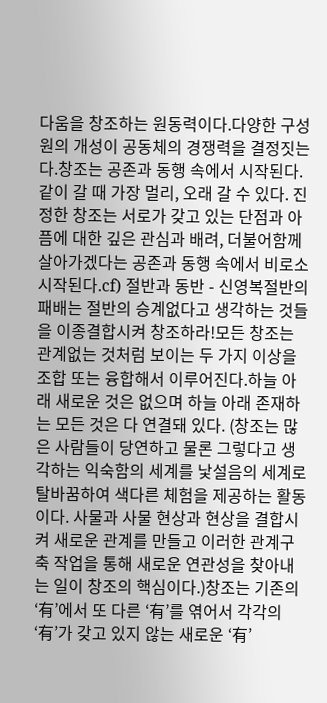다움을 창조하는 원동력이다.다양한 구성원의 개성이 공동체의 경쟁력을 결정짓는다.창조는 공존과 동행 속에서 시작된다.같이 갈 때 가장 멀리, 오래 갈 수 있다. 진정한 창조는 서로가 갖고 있는 단점과 아픔에 대한 깊은 관심과 배려, 더불어함께 살아가겠다는 공존과 동행 속에서 비로소 시작된다.cf) 절반과 동반 - 신영복절반의 패배는 절반의 승계없다고 생각하는 것들을 이종결합시켜 창조하라!모든 창조는 관계없는 것처럼 보이는 두 가지 이상을 조합 또는 융합해서 이루어진다.하늘 아래 새로운 것은 없으며 하늘 아래 존재하는 모든 것은 다 연결돼 있다. (창조는 많은 사람들이 당연하고 물론 그렇다고 생각하는 익숙함의 세계를 낯설음의 세계로 탈바꿈하여 색다른 체험을 제공하는 활동이다. 사물과 사물 현상과 현상을 결합시켜 새로운 관계를 만들고 이러한 관계구축 작업을 통해 새로운 연관성을 찾아내는 일이 창조의 핵심이다.)창조는 기존의 ‘有’에서 또 다른 ‘有’를 엮어서 각각의 ‘有’가 갖고 있지 않는 새로운 ‘有’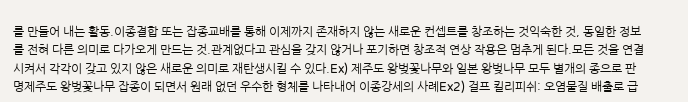를 만들어 내는 활동.이종결합 또는 잡종교배를 통해 이제까지 존재하지 않는 새로운 컨셉트를 창조하는 것익숙한 것, 동일한 정보를 전혀 다른 의미로 다가오게 만드는 것.관계없다고 관심을 갖지 않거나 포기하면 창조적 연상 작용은 멈추게 된다.모든 것을 연결시켜서 각각이 갖고 있지 않은 새로운 의미로 재탄생시킬 수 있다.Ex) 제주도 왕벚꽃나무와 일본 왕벚나무 모두 별개의 종으로 판명제주도 왕벚꽃나무 잡종이 되면서 원래 없던 우수한 형체를 나타내어 이종강세의 사례Ex2) 걸프 킬리피쉬: 오염물질 배출로 급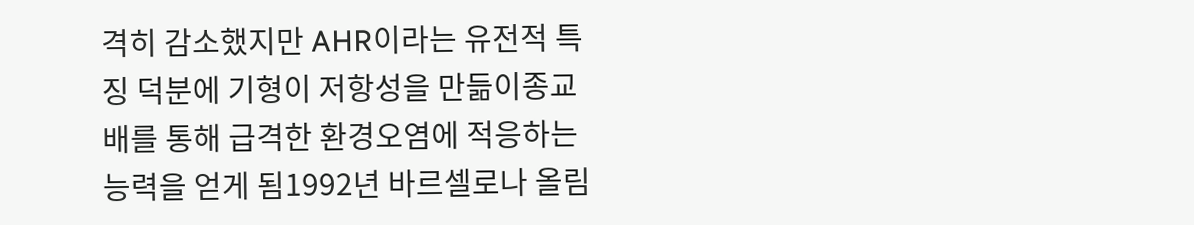격히 감소했지만 AHR이라는 유전적 특징 덕분에 기형이 저항성을 만듦이종교배를 통해 급격한 환경오염에 적응하는 능력을 얻게 됨1992년 바르셀로나 올림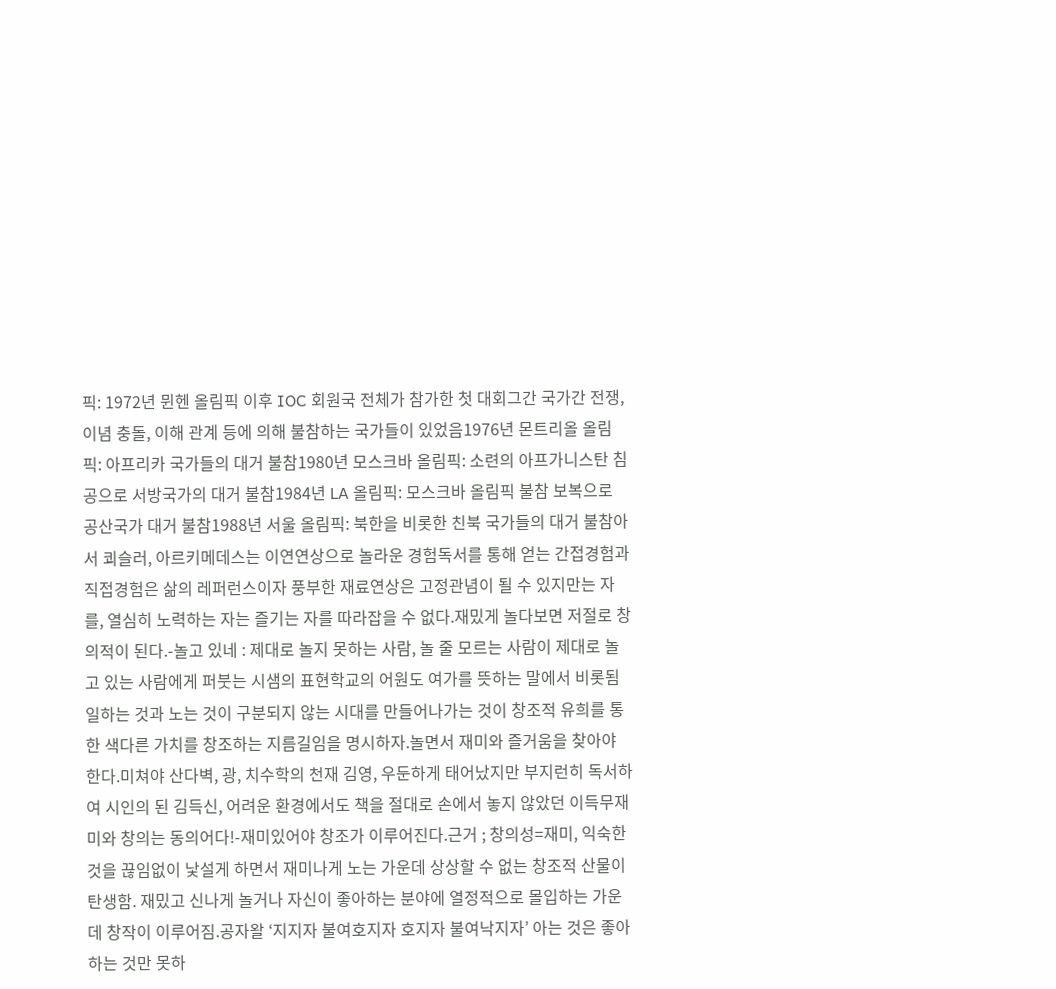픽: 1972년 뮌헨 올림픽 이후 IOC 회원국 전체가 참가한 첫 대회그간 국가간 전쟁, 이념 충돌, 이해 관계 등에 의해 불참하는 국가들이 있었음1976년 몬트리올 올림픽: 아프리카 국가들의 대거 불참1980년 모스크바 올림픽: 소련의 아프가니스탄 침공으로 서방국가의 대거 불참1984년 LA 올림픽: 모스크바 올림픽 불참 보복으로 공산국가 대거 불참1988년 서울 올림픽: 북한을 비롯한 친북 국가들의 대거 불참아서 쾨슬러, 아르키메데스는 이연연상으로 놀라운 경험독서를 통해 얻는 간접경험과 직접경험은 삶의 레퍼런스이자 풍부한 재료연상은 고정관념이 될 수 있지만는 자를, 열심히 노력하는 자는 즐기는 자를 따라잡을 수 없다.재밌게 놀다보면 저절로 창의적이 된다.-놀고 있네 : 제대로 놀지 못하는 사람, 놀 줄 모르는 사람이 제대로 놀고 있는 사람에게 퍼붓는 시샘의 표현학교의 어원도 여가를 뜻하는 말에서 비롯됨일하는 것과 노는 것이 구분되지 않는 시대를 만들어나가는 것이 창조적 유희를 통한 색다른 가치를 창조하는 지름길임을 명시하자.놀면서 재미와 즐거움을 찾아야 한다.미쳐야 산다벽, 광, 치수학의 천재 김영, 우둔하게 태어났지만 부지런히 독서하여 시인의 된 김득신, 어려운 환경에서도 책을 절대로 손에서 놓지 않았던 이득무재미와 창의는 동의어다!-재미있어야 창조가 이루어진다.근거 ; 창의성=재미, 익숙한 것을 끊임없이 낯설게 하면서 재미나게 노는 가운데 상상할 수 없는 창조적 산물이 탄생함. 재밌고 신나게 놀거나 자신이 좋아하는 분야에 열정적으로 몰입하는 가운데 창작이 이루어짐.공자왈 ‘지지자 불여호지자 호지자 불여낙지자’ 아는 것은 좋아하는 것만 못하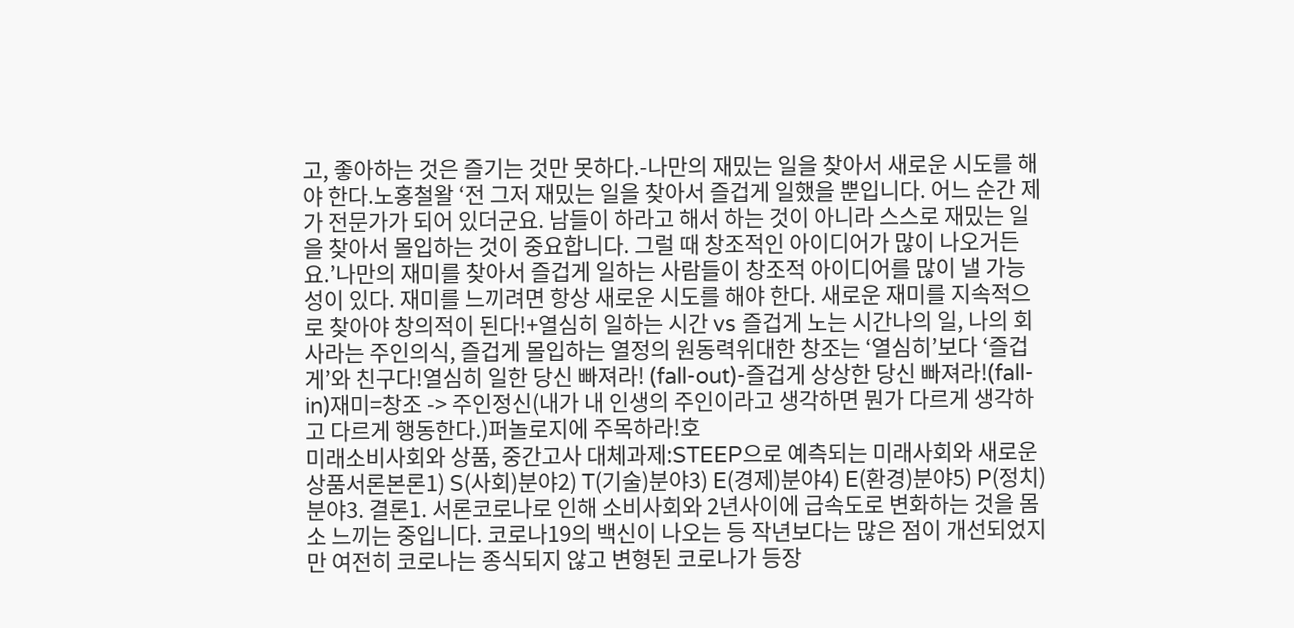고, 좋아하는 것은 즐기는 것만 못하다.-나만의 재밌는 일을 찾아서 새로운 시도를 해야 한다.노홍철왈 ‘전 그저 재밌는 일을 찾아서 즐겁게 일했을 뿐입니다. 어느 순간 제가 전문가가 되어 있더군요. 남들이 하라고 해서 하는 것이 아니라 스스로 재밌는 일을 찾아서 몰입하는 것이 중요합니다. 그럴 때 창조적인 아이디어가 많이 나오거든요.’나만의 재미를 찾아서 즐겁게 일하는 사람들이 창조적 아이디어를 많이 낼 가능성이 있다. 재미를 느끼려면 항상 새로운 시도를 해야 한다. 새로운 재미를 지속적으로 찾아야 창의적이 된다!+열심히 일하는 시간 vs 즐겁게 노는 시간나의 일, 나의 회사라는 주인의식, 즐겁게 몰입하는 열정의 원동력위대한 창조는 ‘열심히’보다 ‘즐겁게’와 친구다!열심히 일한 당신 빠져라! (fall-out)-즐겁게 상상한 당신 빠져라!(fall-in)재미=창조 -> 주인정신(내가 내 인생의 주인이라고 생각하면 뭔가 다르게 생각하고 다르게 행동한다.)퍼놀로지에 주목하라!호
미래소비사회와 상품, 중간고사 대체과제:STEEP으로 예측되는 미래사회와 새로운 상품서론본론1) S(사회)분야2) T(기술)분야3) E(경제)분야4) E(환경)분야5) P(정치)분야3. 결론1. 서론코로나로 인해 소비사회와 2년사이에 급속도로 변화하는 것을 몸소 느끼는 중입니다. 코로나19의 백신이 나오는 등 작년보다는 많은 점이 개선되었지만 여전히 코로나는 종식되지 않고 변형된 코로나가 등장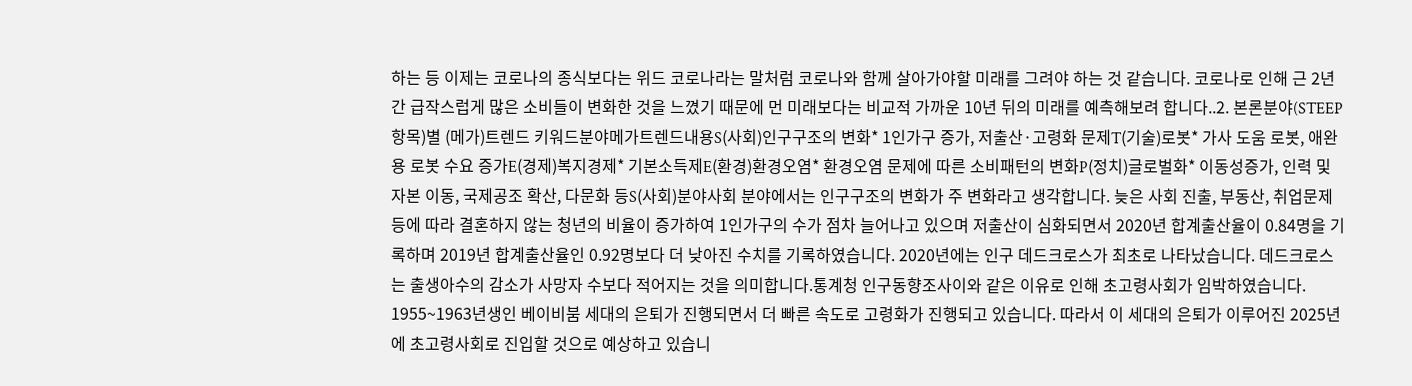하는 등 이제는 코로나의 종식보다는 위드 코로나라는 말처럼 코로나와 함께 살아가야할 미래를 그려야 하는 것 같습니다. 코로나로 인해 근 2년간 급작스럽게 많은 소비들이 변화한 것을 느꼈기 때문에 먼 미래보다는 비교적 가까운 10년 뒤의 미래를 예측해보려 합니다..2. 본론분야(STEEP 항목)별 (메가)트렌드 키워드분야메가트렌드내용S(사회)인구구조의 변화* 1인가구 증가, 저출산·고령화 문제T(기술)로봇* 가사 도움 로봇, 애완용 로봇 수요 증가E(경제)복지경제* 기본소득제E(환경)환경오염* 환경오염 문제에 따른 소비패턴의 변화P(정치)글로벌화* 이동성증가, 인력 및 자본 이동, 국제공조 확산, 다문화 등S(사회)분야사회 분야에서는 인구구조의 변화가 주 변화라고 생각합니다. 늦은 사회 진출, 부동산, 취업문제 등에 따라 결혼하지 않는 청년의 비율이 증가하여 1인가구의 수가 점차 늘어나고 있으며 저출산이 심화되면서 2020년 합계출산율이 0.84명을 기록하며 2019년 합계출산율인 0.92명보다 더 낮아진 수치를 기록하였습니다. 2020년에는 인구 데드크로스가 최초로 나타났습니다. 데드크로스는 출생아수의 감소가 사망자 수보다 적어지는 것을 의미합니다.통계청 인구동향조사이와 같은 이유로 인해 초고령사회가 임박하였습니다. 1955~1963년생인 베이비붐 세대의 은퇴가 진행되면서 더 빠른 속도로 고령화가 진행되고 있습니다. 따라서 이 세대의 은퇴가 이루어진 2025년에 초고령사회로 진입할 것으로 예상하고 있습니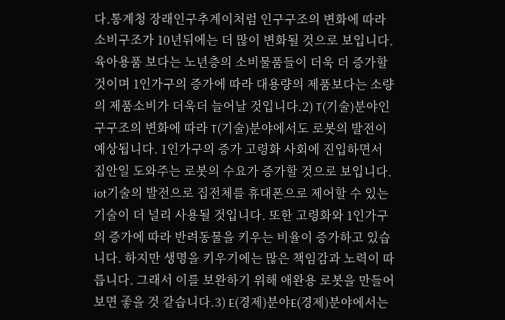다.통계청 장래인구추계이처럼 인구구조의 변화에 따라 소비구조가 10년뒤에는 더 많이 변화될 것으로 보입니다. 육아용품 보다는 노년층의 소비물품들이 더욱 더 증가할 것이며 1인가구의 증가에 따라 대용량의 제품보다는 소량의 제품소비가 더욱더 늘어날 것입니다.2) T(기술)분야인구구조의 변화에 따라 T(기술)분야에서도 로봇의 발전이 예상됩니다. 1인가구의 증가 고령화 사회에 진입하면서 집안일 도와주는 로봇의 수요가 증가할 것으로 보입니다. iot기술의 발전으로 집전체를 휴대폰으로 제어할 수 있는 기술이 더 널리 사용될 것입니다. 또한 고령화와 1인가구의 증가에 따라 반려동물을 키우는 비율이 증가하고 있습니다. 하지만 생명을 키우기에는 많은 책임감과 노력이 따릅니다. 그래서 이를 보완하기 위해 애완용 로봇을 만들어 보면 좋을 것 같습니다.3) E(경제)분야E(경제)분야에서는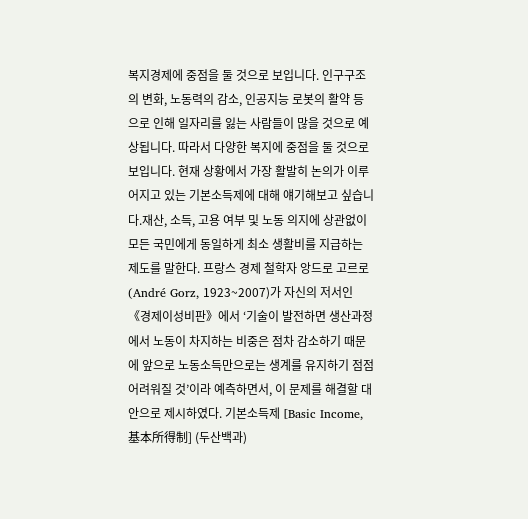복지경제에 중점을 둘 것으로 보입니다. 인구구조의 변화, 노동력의 감소, 인공지능 로봇의 활약 등으로 인해 일자리를 잃는 사람들이 많을 것으로 예상됩니다. 따라서 다양한 복지에 중점을 둘 것으로 보입니다. 현재 상황에서 가장 활발히 논의가 이루어지고 있는 기본소득제에 대해 얘기해보고 싶습니다.재산, 소득, 고용 여부 및 노동 의지에 상관없이 모든 국민에게 동일하게 최소 생활비를 지급하는 제도를 말한다. 프랑스 경제 철학자 앙드로 고르로(André Gorz, 1923~2007)가 자신의 저서인 《경제이성비판》에서 ‘기술이 발전하면 생산과정에서 노동이 차지하는 비중은 점차 감소하기 때문에 앞으로 노동소득만으로는 생계를 유지하기 점점 어려워질 것’이라 예측하면서, 이 문제를 해결할 대안으로 제시하였다. 기본소득제 [Basic Income, 基本所得制] (두산백과)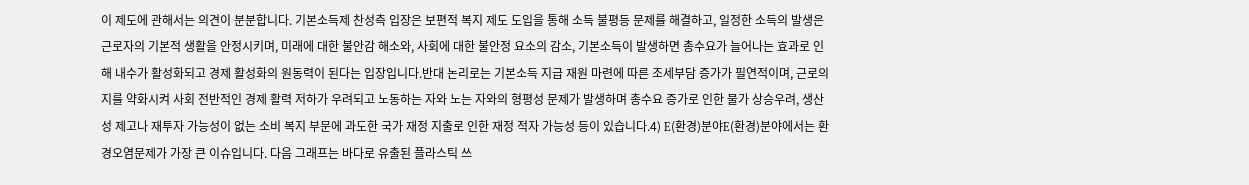이 제도에 관해서는 의견이 분분합니다. 기본소득제 찬성측 입장은 보편적 복지 제도 도입을 통해 소득 불평등 문제를 해결하고, 일정한 소득의 발생은 근로자의 기본적 생활을 안정시키며, 미래에 대한 불안감 해소와, 사회에 대한 불안정 요소의 감소, 기본소득이 발생하면 총수요가 늘어나는 효과로 인해 내수가 활성화되고 경제 활성화의 원동력이 된다는 입장입니다.반대 논리로는 기본소득 지급 재원 마련에 따른 조세부담 증가가 필연적이며, 근로의지를 약화시켜 사회 전반적인 경제 활력 저하가 우려되고 노동하는 자와 노는 자와의 형평성 문제가 발생하며 총수요 증가로 인한 물가 상승우려, 생산성 제고나 재투자 가능성이 없는 소비 복지 부문에 과도한 국가 재정 지출로 인한 재정 적자 가능성 등이 있습니다.4) E(환경)분야E(환경)분야에서는 환경오염문제가 가장 큰 이슈입니다. 다음 그래프는 바다로 유출된 플라스틱 쓰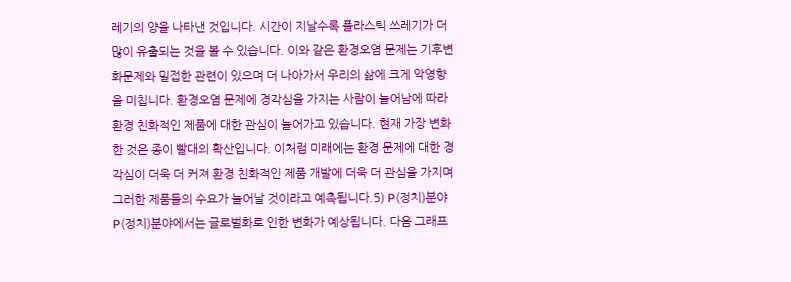레기의 양을 나타낸 것입니다. 시간이 지날수록 플라스틱 쓰레기가 더 많이 유출되는 것을 볼 수 있습니다. 이와 같은 환경오염 문제는 기후변화문제와 밀접한 관련이 있으며 더 나아가서 우리의 삶에 크게 악영향을 미칩니다. 환경오염 문제에 경각심을 가지는 사람이 늘어남에 따라 환경 친화적인 제품에 대한 관심이 늘어가고 있습니다. 현재 가장 변화한 것은 종이 빨대의 확산입니다. 이처럼 미래에는 환경 문제에 대한 경각심이 더욱 더 커져 환경 친화적인 제품 개발에 더욱 더 관심을 가지며 그러한 제품들의 수요가 늘어날 것이라고 예측됩니다.5) P(정치)분야P(정치)분야에서는 글로벌화로 인한 변화가 예상됩니다. 다음 그래프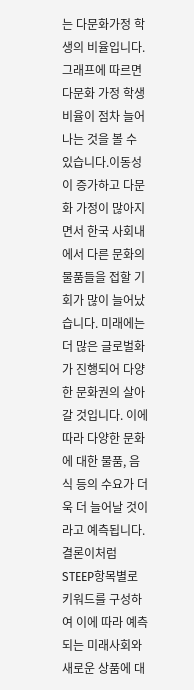는 다문화가정 학생의 비율입니다.그래프에 따르면 다문화 가정 학생 비율이 점차 늘어나는 것을 볼 수 있습니다.이동성이 증가하고 다문화 가정이 많아지면서 한국 사회내에서 다른 문화의 물품들을 접할 기회가 많이 늘어났습니다. 미래에는 더 많은 글로벌화가 진행되어 다양한 문화권의 살아 갈 것입니다. 이에 따라 다양한 문화에 대한 물품, 음식 등의 수요가 더욱 더 늘어날 것이라고 예측됩니다.결론이처럼 STEEP항목별로 키워드를 구성하여 이에 따라 예측되는 미래사회와 새로운 상품에 대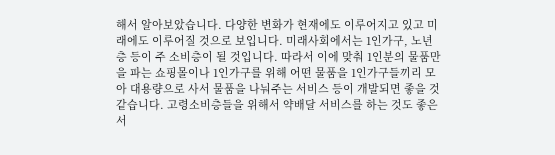해서 알아보았습니다. 다양한 변화가 현재에도 이루어지고 있고 미래에도 이루어질 것으로 보입니다. 미래사회에서는 1인가구, 노년층 등이 주 소비층이 될 것입니다. 따라서 이에 맞춰 1인분의 물품만을 파는 쇼핑몰이나 1인가구를 위해 어떤 물품을 1인가구들끼리 모아 대용량으로 사서 물품을 나눠주는 서비스 등이 개발되면 좋을 것 같습니다. 고령소비층들을 위해서 약배달 서비스를 하는 것도 좋은 서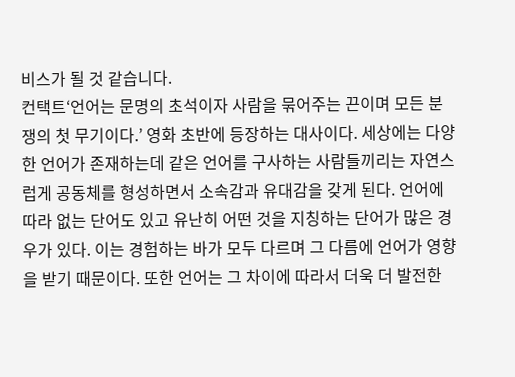비스가 될 것 같습니다.
컨택트‘언어는 문명의 초석이자 사람을 묶어주는 끈이며 모든 분쟁의 첫 무기이다.’ 영화 초반에 등장하는 대사이다. 세상에는 다양한 언어가 존재하는데 같은 언어를 구사하는 사람들끼리는 자연스럽게 공동체를 형성하면서 소속감과 유대감을 갖게 된다. 언어에 따라 없는 단어도 있고 유난히 어떤 것을 지칭하는 단어가 많은 경우가 있다. 이는 경험하는 바가 모두 다르며 그 다름에 언어가 영향을 받기 때문이다. 또한 언어는 그 차이에 따라서 더욱 더 발전한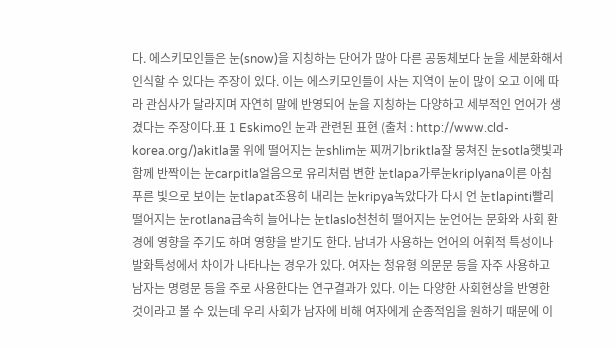다. 에스키모인들은 눈(snow)을 지칭하는 단어가 많아 다른 공동체보다 눈을 세분화해서 인식할 수 있다는 주장이 있다. 이는 에스키모인들이 사는 지역이 눈이 많이 오고 이에 따라 관심사가 달라지며 자연히 말에 반영되어 눈을 지칭하는 다양하고 세부적인 언어가 생겼다는 주장이다.표 1 Eskimo인 눈과 관련된 표현 (출처 : http://www.cld-korea.org/)akitla물 위에 떨어지는 눈shlim눈 찌꺼기briktla잘 뭉쳐진 눈sotla햇빛과 함께 반짝이는 눈carpitla얼음으로 유리처럼 변한 눈tlapa가루눈kriplyana이른 아침 푸른 빛으로 보이는 눈tlapat조용히 내리는 눈kripya녹았다가 다시 언 눈tlapinti빨리 떨어지는 눈rotlana급속히 늘어나는 눈tlaslo천천히 떨어지는 눈언어는 문화와 사회 환경에 영향을 주기도 하며 영향을 받기도 한다. 남녀가 사용하는 언어의 어휘적 특성이나 발화특성에서 차이가 나타나는 경우가 있다. 여자는 청유형 의문문 등을 자주 사용하고 남자는 명령문 등을 주로 사용한다는 연구결과가 있다. 이는 다양한 사회현상을 반영한 것이라고 볼 수 있는데 우리 사회가 남자에 비해 여자에게 순종적임을 원하기 때문에 이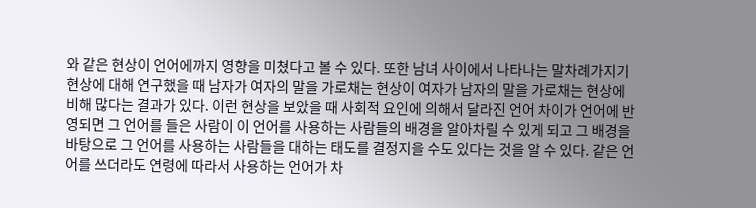와 같은 현상이 언어에까지 영향을 미쳤다고 볼 수 있다. 또한 남녀 사이에서 나타나는 말차례가지기 현상에 대해 연구했을 때 남자가 여자의 말을 가로채는 현상이 여자가 남자의 말을 가로채는 현상에 비해 많다는 결과가 있다. 이런 현상을 보았을 때 사회적 요인에 의해서 달라진 언어 차이가 언어에 반영되면 그 언어를 들은 사람이 이 언어를 사용하는 사람들의 배경을 알아차릴 수 있게 되고 그 배경을 바탕으로 그 언어를 사용하는 사람들을 대하는 태도를 결정지을 수도 있다는 것을 알 수 있다. 같은 언어를 쓰더라도 연령에 따라서 사용하는 언어가 차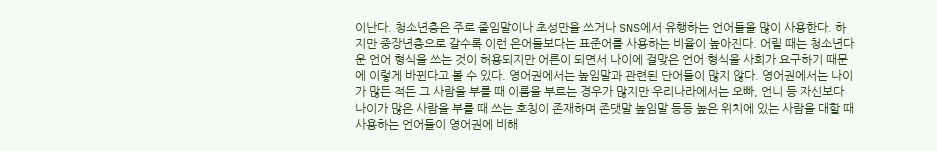이난다. 청소년층은 주로 줄임말이나 초성만을 쓰거나 SNS에서 유행하는 언어들을 많이 사용한다. 하지만 중장년층으로 갈수록 이런 은어들보다는 표준어를 사용하는 비율이 높아진다. 어릴 때는 청소년다운 언어 형식을 쓰는 것이 허용되지만 어른이 되면서 나이에 걸맞은 언어 형식을 사회가 요구하기 때문에 이렇게 바뀐다고 볼 수 있다. 영어권에서는 높임말과 관련된 단어들이 많지 않다. 영어권에서는 나이가 많든 적든 그 사람을 부를 때 이름을 부르는 경우가 많지만 우리나라에서는 오빠, 언니 등 자신보다 나이가 많은 사람을 부를 때 쓰는 호칭이 존재하며 존댓말 높임말 등등 높은 위치에 있는 사람을 대할 때 사용하는 언어들이 영어권에 비해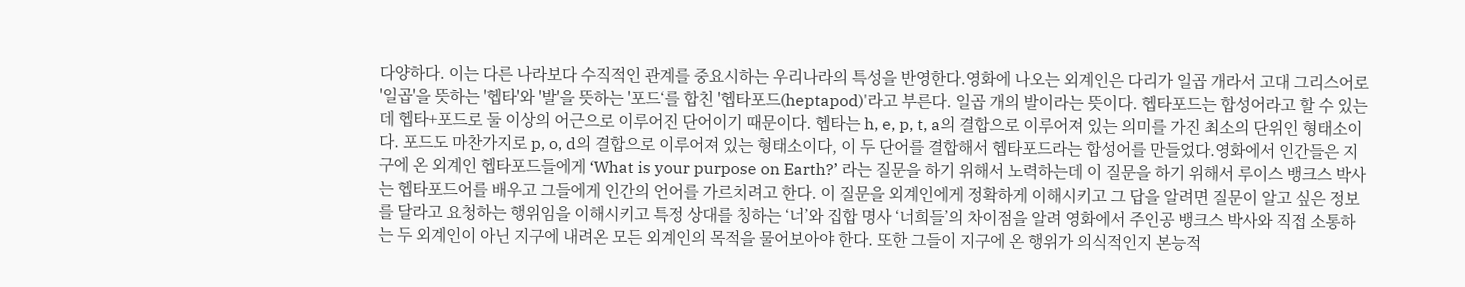다양하다. 이는 다른 나라보다 수직적인 관계를 중요시하는 우리나라의 특성을 반영한다.영화에 나오는 외계인은 다리가 일곱 개라서 고대 그리스어로 '일곱'을 뜻하는 '헵타'와 '발'을 뜻하는 '포드‘를 합친 '헵타포드(heptapod)'라고 부른다. 일곱 개의 발이라는 뜻이다. 헵타포드는 합성어라고 할 수 있는데 헵타+포드로 둘 이상의 어근으로 이루어진 단어이기 때문이다. 헵타는 h, e, p, t, a의 결합으로 이루어져 있는 의미를 가진 최소의 단위인 형태소이다. 포드도 마찬가지로 p, o, d의 결합으로 이루어져 있는 형태소이다, 이 두 단어를 결합해서 헵타포드라는 합성어를 만들었다.영화에서 인간들은 지구에 온 외계인 헵타포드들에게 ‘What is your purpose on Earth?’ 라는 질문을 하기 위해서 노력하는데 이 질문을 하기 위해서 루이스 뱅크스 박사는 헵타포드어를 배우고 그들에게 인간의 언어를 가르치려고 한다. 이 질문을 외계인에게 정확하게 이해시키고 그 답을 알려면 질문이 알고 싶은 정보를 달라고 요청하는 행위임을 이해시키고 특정 상대를 칭하는 ‘너’와 집합 명사 ‘너희들’의 차이점을 알려 영화에서 주인공 뱅크스 박사와 직접 소통하는 두 외계인이 아닌 지구에 내려온 모든 외계인의 목적을 물어보아야 한다. 또한 그들이 지구에 온 행위가 의식적인지 본능적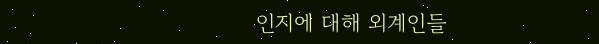인지에 대해 외계인들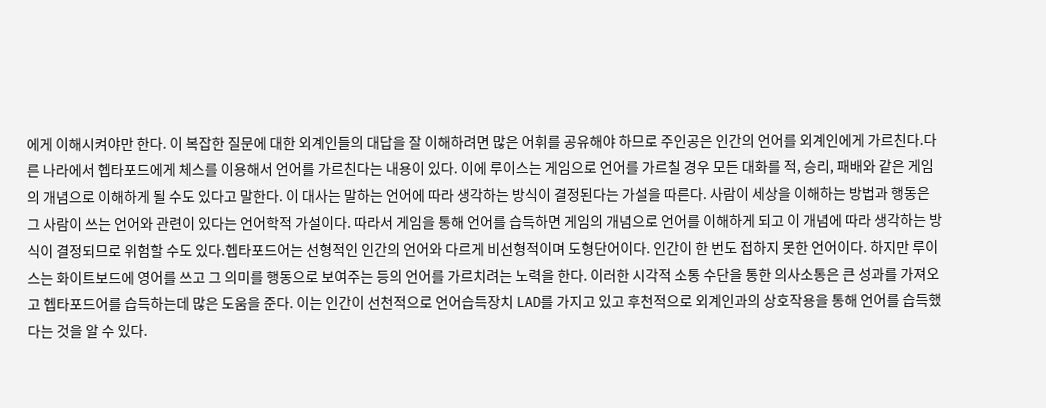에게 이해시켜야만 한다. 이 복잡한 질문에 대한 외계인들의 대답을 잘 이해하려면 많은 어휘를 공유해야 하므로 주인공은 인간의 언어를 외계인에게 가르친다.다른 나라에서 헵타포드에게 체스를 이용해서 언어를 가르친다는 내용이 있다. 이에 루이스는 게임으로 언어를 가르칠 경우 모든 대화를 적, 승리, 패배와 같은 게임의 개념으로 이해하게 될 수도 있다고 말한다. 이 대사는 말하는 언어에 따라 생각하는 방식이 결정된다는 가설을 따른다. 사람이 세상을 이해하는 방법과 행동은 그 사람이 쓰는 언어와 관련이 있다는 언어학적 가설이다. 따라서 게임을 통해 언어를 습득하면 게임의 개념으로 언어를 이해하게 되고 이 개념에 따라 생각하는 방식이 결정되므로 위험할 수도 있다.헵타포드어는 선형적인 인간의 언어와 다르게 비선형적이며 도형단어이다. 인간이 한 번도 접하지 못한 언어이다. 하지만 루이스는 화이트보드에 영어를 쓰고 그 의미를 행동으로 보여주는 등의 언어를 가르치려는 노력을 한다. 이러한 시각적 소통 수단을 통한 의사소통은 큰 성과를 가져오고 헵타포드어를 습득하는데 많은 도움을 준다. 이는 인간이 선천적으로 언어습득장치 LAD를 가지고 있고 후천적으로 외계인과의 상호작용을 통해 언어를 습득했다는 것을 알 수 있다.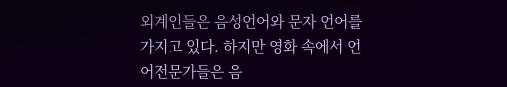외계인들은 음성언어와 문자 언어를 가지고 있다. 하지만 영화 속에서 언어전문가들은 음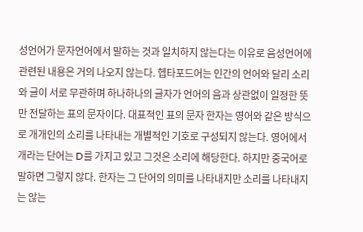성언어가 문자언어에서 말하는 것과 일치하지 않는다는 이유로 음성언어에 관련된 내용은 거의 나오지 않는다. 헵타포드어는 인간의 언어와 달리 소리와 글이 서로 무관하며 하나하나의 글자가 언어의 음과 상관없이 일정한 뜻만 전달하는 표의 문자이다. 대표적인 표의 문자 한자는 영어와 같은 방식으로 개개인의 소리를 나타내는 개별적인 기호로 구성되지 않는다. 영어에서 개라는 단어는 D를 가지고 있고 그것은 소리에 해당한다. 하지만 중국어로 말하면 그렇지 않다. 한자는 그 단어의 의미를 나타내지만 소리를 나타내지는 않는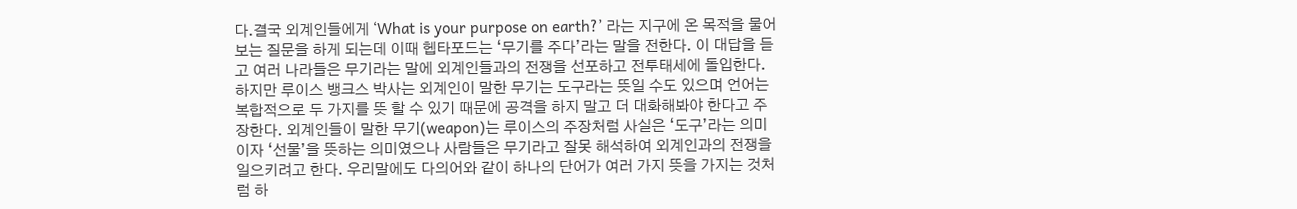다.결국 외계인들에게 ‘What is your purpose on earth?’ 라는 지구에 온 목적을 물어 보는 질문을 하게 되는데 이때 헵타포드는 ‘무기를 주다’라는 말을 전한다. 이 대답을 듣고 여러 나라들은 무기라는 말에 외계인들과의 전쟁을 선포하고 전투태세에 돌입한다. 하지만 루이스 뱅크스 박사는 외계인이 말한 무기는 도구라는 뜻일 수도 있으며 언어는 복합적으로 두 가지를 뜻 할 수 있기 때문에 공격을 하지 말고 더 대화해봐야 한다고 주장한다. 외계인들이 말한 무기(weapon)는 루이스의 주장처럼 사실은 ‘도구’라는 의미이자 ‘선물’을 뜻하는 의미였으나 사람들은 무기라고 잘못 해석하여 외계인과의 전쟁을 일으키려고 한다. 우리말에도 다의어와 같이 하나의 단어가 여러 가지 뜻을 가지는 것처럼 하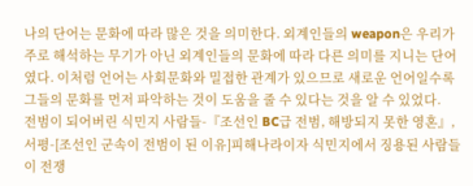나의 단어는 문화에 따라 많은 것을 의미한다. 외계인들의 weapon은 우리가 주로 해석하는 무기가 아닌 외계인들의 문화에 따라 다른 의미를 지니는 단어였다. 이처럼 언어는 사회문화와 밀접한 관계가 있으므로 새로운 언어일수록 그들의 문화를 먼저 파악하는 것이 도움을 줄 수 있다는 것을 알 수 있었다.
전범이 되어버린 식민지 사람들-『조선인 BC급 전범, 해방되지 못한 영혼』, 서평-[조선인 군속이 전범이 된 이유]피해나라이자 식민지에서 징용된 사람들이 전쟁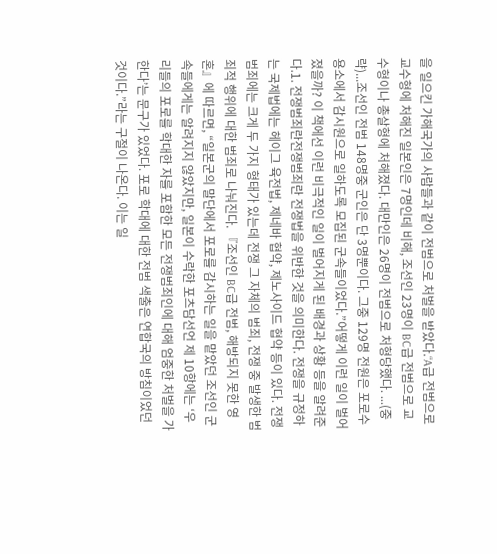을 일으킨 가해국가의 사람들과 같이 전범으로 처벌을 받았다.“A급 전범으로 교수형에 처해진 일본인은 7명인데 비해, 조선인 23명이 BC급 전범으로 교수형이나 총살형에 처해졌다. 대만인은 26명이 전범으로 처형당했다. ...(중략)...조선인 전범 148명중 군인은 단 3명뿐이다. 그중 129명 전원은 포로수용소에서 감시원으로 일하도록 모집된 군속들이었다.”어떻게 이런 일이 벌어 졌을까? 이 책에선 이런 비극적인 일이 벌어지게 된 배경과 상황 등을 알려준다.1. 전쟁범죄란전쟁범죄란 전쟁법을 위반한 것을 의미한다. 전쟁을 규정하는 국제법에는 헤이그 육전법, 제네바 협약, 제노사이드 협약 등이 있다. 전쟁범죄에는 크게 두 가지 형태가 있는데 전쟁 그 자체의 범죄, 전쟁 중 발생한 범죄적 행위에 대한 범죄로 나눠진다. 『조선인 BC급 전범, 해방되지 못한 영혼』에 따르면, “일본군의 말단에서 포로를 감시하는 일을 맡았던 조선인 군속들에게는 알려지지 않았지만, 일본이 수락한 포츠담선언 제 10항에는 ‘우리들의 포로를 학대한 자를 포함한 모든 전쟁범죄인에 대해 엄중한 처벌을 가한다’는 문구가 있었다. 포로 학대에 대한 전범 색출은 연합국의 방침이었던 것이다.”라는 구절이 나온다. 이는 일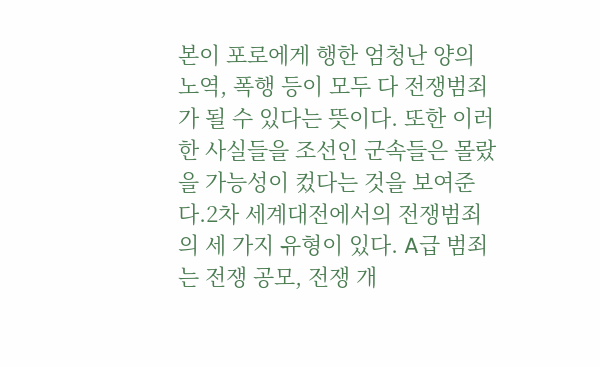본이 포로에게 행한 엄청난 양의 노역, 폭행 등이 모두 다 전쟁범죄가 될 수 있다는 뜻이다. 또한 이러한 사실들을 조선인 군속들은 몰랐을 가능성이 컸다는 것을 보여준다.2차 세계대전에서의 전쟁범죄의 세 가지 유형이 있다. A급 범죄는 전쟁 공모, 전쟁 개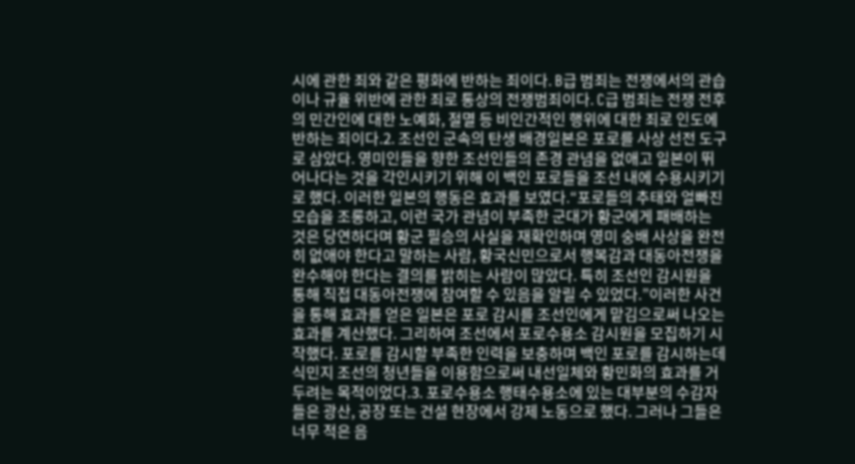시에 관한 죄와 같은 평화에 반하는 죄이다. B급 범죄는 전쟁에서의 관습이나 규율 위반에 관한 죄로 통상의 전쟁범죄이다. C급 범죄는 전쟁 전후의 민간인에 대한 노예화, 절멸 등 비인간적인 행위에 대한 죄로 인도에 반하는 죄이다.2. 조선인 군속의 탄생 배경일본은 포로를 사상 선전 도구로 삼았다. 영미인들을 향한 조선인들의 존경 관념을 없애고 일본이 뛰어나다는 것을 각인시키기 위해 이 백인 포로들을 조선 내에 수용시키기로 했다. 이러한 일본의 행동은 효과를 보였다.“포로들의 추태와 얼빠진 모습을 조롱하고, 이런 국가 관념이 부족한 군대가 황군에게 패배하는 것은 당연하다며 황군 필승의 사실을 재확인하며 영미 숭배 사상을 완전히 없애야 한다고 말하는 사람, 황국신민으로서 행복감과 대동아전쟁을 완수해야 한다는 결의를 밝히는 사람이 많았다. 특히 조선인 감시원을 통해 직접 대동아전쟁에 참여할 수 있음을 알릴 수 있었다.”이러한 사건을 통해 효과를 얻은 일본은 포로 감시를 조선인에게 맡김으로써 나오는 효과를 계산했다. 그리하여 조선에서 포로수용소 감시원을 모집하기 시작했다. 포로를 감시할 부족한 인력을 보충하며 백인 포로를 감시하는데 식민지 조선의 청년들을 이용함으로써 내선일체와 황민화의 효과를 거두려는 목적이었다.3. 포로수용소 행태수용소에 있는 대부분의 수감자들은 광산, 공장 또는 건설 현장에서 강제 노동으로 했다. 그러나 그들은 너무 적은 음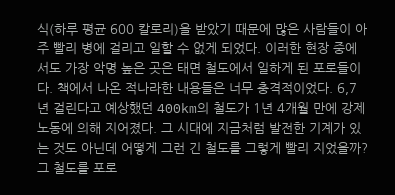식(하루 평균 600 칼로리)을 받았기 때문에 많은 사람들이 아주 빨리 병에 걸리고 일할 수 없게 되었다. 이러한 현장 중에서도 가장 악명 높은 곳은 태면 철도에서 일하게 된 포로들이다. 책에서 나온 적나라한 내용들은 너무 충격적이었다. 6,7년 걸린다고 예상했던 400km의 철도가 1년 4개월 만에 강제 노동에 의해 지어졌다. 그 시대에 지금처럼 발전한 기계가 있는 것도 아닌데 어떻게 그런 긴 철도를 그렇게 빨리 지었을까? 그 철도를 포로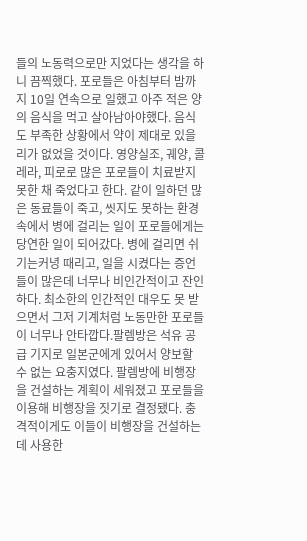들의 노동력으로만 지었다는 생각을 하니 끔찍했다. 포로들은 아침부터 밤까지 10일 연속으로 일했고 아주 적은 양의 음식을 먹고 살아남아야했다. 음식도 부족한 상황에서 약이 제대로 있을 리가 없었을 것이다. 영양실조, 궤양, 콜레라, 피로로 많은 포로들이 치료받지 못한 채 죽었다고 한다. 같이 일하던 많은 동료들이 죽고, 씻지도 못하는 환경 속에서 병에 걸리는 일이 포로들에게는 당연한 일이 되어갔다. 병에 걸리면 쉬기는커녕 때리고, 일을 시켰다는 증언들이 많은데 너무나 비인간적이고 잔인하다. 최소한의 인간적인 대우도 못 받으면서 그저 기계처럼 노동만한 포로들이 너무나 안타깝다.팔렘방은 석유 공급 기지로 일본군에게 있어서 양보할 수 없는 요충지였다. 팔렘방에 비행장을 건설하는 계획이 세워졌고 포로들을 이용해 비행장을 짓기로 결정됐다. 충격적이게도 이들이 비행장을 건설하는데 사용한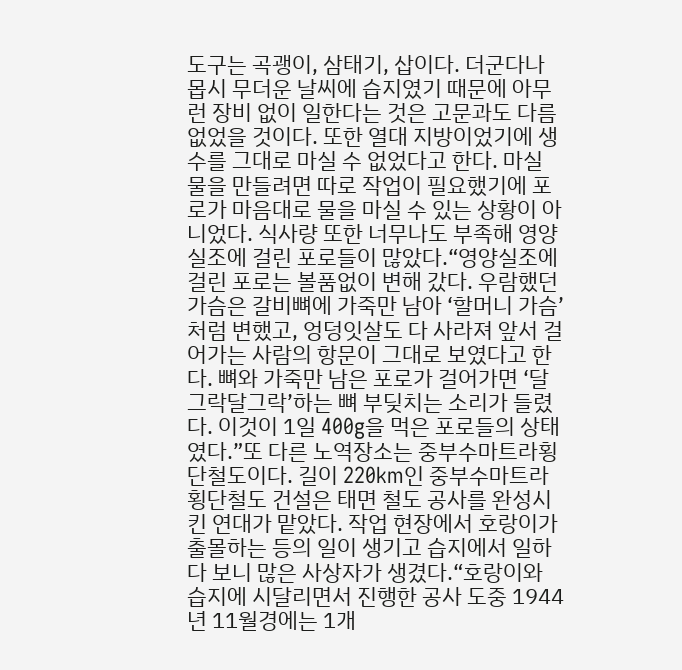도구는 곡괭이, 삼태기, 삽이다. 더군다나 몹시 무더운 날씨에 습지였기 때문에 아무런 장비 없이 일한다는 것은 고문과도 다름없었을 것이다. 또한 열대 지방이었기에 생수를 그대로 마실 수 없었다고 한다. 마실 물을 만들려면 따로 작업이 필요했기에 포로가 마음대로 물을 마실 수 있는 상황이 아니었다. 식사량 또한 너무나도 부족해 영양실조에 걸린 포로들이 많았다.“영양실조에 걸린 포로는 볼품없이 변해 갔다. 우람했던 가슴은 갈비뼈에 가죽만 남아 ‘할머니 가슴’처럼 변했고, 엉덩잇살도 다 사라져 앞서 걸어가는 사람의 항문이 그대로 보였다고 한다. 뼈와 가죽만 남은 포로가 걸어가면 ‘달그락달그락’하는 뼈 부딪치는 소리가 들렸다. 이것이 1일 400g을 먹은 포로들의 상태였다.”또 다른 노역장소는 중부수마트라횡단철도이다. 길이 220km인 중부수마트라횡단철도 건설은 태면 철도 공사를 완성시킨 연대가 맡았다. 작업 현장에서 호랑이가 출몰하는 등의 일이 생기고 습지에서 일하다 보니 많은 사상자가 생겼다.“호랑이와 습지에 시달리면서 진행한 공사 도중 1944년 11월경에는 1개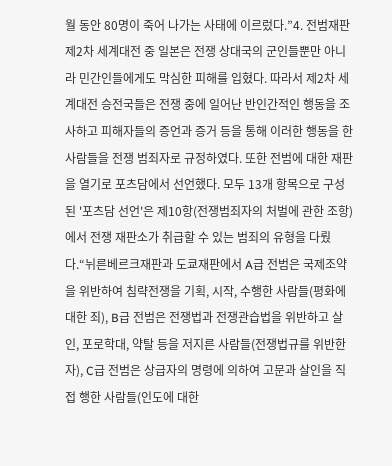월 동안 80명이 죽어 나가는 사태에 이르렀다.”4. 전범재판제2차 세계대전 중 일본은 전쟁 상대국의 군인들뿐만 아니라 민간인들에게도 막심한 피해를 입혔다. 따라서 제2차 세계대전 승전국들은 전쟁 중에 일어난 반인간적인 행동을 조사하고 피해자들의 증언과 증거 등을 통해 이러한 행동을 한 사람들을 전쟁 범죄자로 규정하였다. 또한 전범에 대한 재판을 열기로 포츠담에서 선언했다. 모두 13개 항목으로 구성된 '포츠담 선언'은 제10항(전쟁범죄자의 처벌에 관한 조항)에서 전쟁 재판소가 취급할 수 있는 범죄의 유형을 다뤘다.“뉘른베르크재판과 도쿄재판에서 A급 전범은 국제조약을 위반하여 침략전쟁을 기획, 시작, 수행한 사람들(평화에 대한 죄), B급 전범은 전쟁법과 전쟁관습법을 위반하고 살인, 포로학대, 약탈 등을 저지른 사람들(전쟁법규를 위반한 자), C급 전범은 상급자의 명령에 의하여 고문과 살인을 직접 행한 사람들(인도에 대한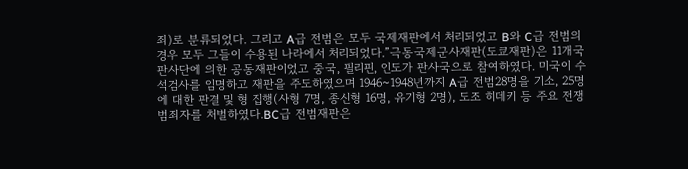죄)로 분류되었다. 그리고 A급 전범은 모두 국제재판에서 처리되었고 B와 C급 전범의 경우 모두 그들이 수용된 나라에서 처리되었다.”극동국제군사재판(도쿄재판)은 11개국 판사단에 의한 공동재판이었고 중국, 필리핀, 인도가 판사국으로 참여하였다. 미국이 수석검사를 임명하고 재판을 주도하였으며 1946~1948년까지 A급 전범28명을 기소, 25명에 대한 판결 및 형 집행(사형 7명, 종신형 16명, 유기형 2명), 도조 히데키 등 주요 전쟁범죄자를 처벌하였다.BC급 전범재판은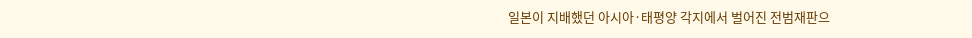일본이 지배했던 아시아·태평양 각지에서 벌어진 전범재판으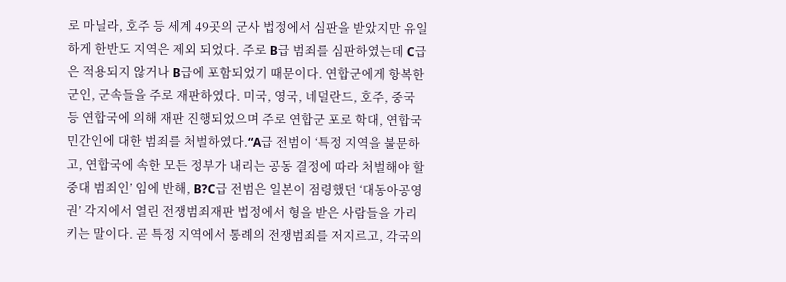로 마닐라, 호주 등 세계 49곳의 군사 법정에서 심판을 받았지만 유일하게 한반도 지역은 제외 되었다. 주로 B급 범죄를 심판하였는데 C급은 적용되지 않거나 B급에 포함되었기 때문이다. 연합군에게 항복한 군인, 군속들을 주로 재판하였다. 미국, 영국, 네덜란드, 호주, 중국 등 연합국에 의해 재판 진행되었으며 주로 연합군 포로 학대, 연합국 민간인에 대한 범죄를 처벌하였다.“A급 전범이 ‘특정 지역을 불문하고, 연합국에 속한 모든 정부가 내리는 공동 결정에 따라 처벌해야 할 중대 범죄인’ 임에 반해, B?C급 전범은 일본이 점령했던 ‘대동아공영권’ 각지에서 열린 전쟁범죄재판 법정에서 형을 받은 사람들을 가리키는 말이다. 곧 특정 지역에서 통례의 전쟁범죄를 저지르고, 각국의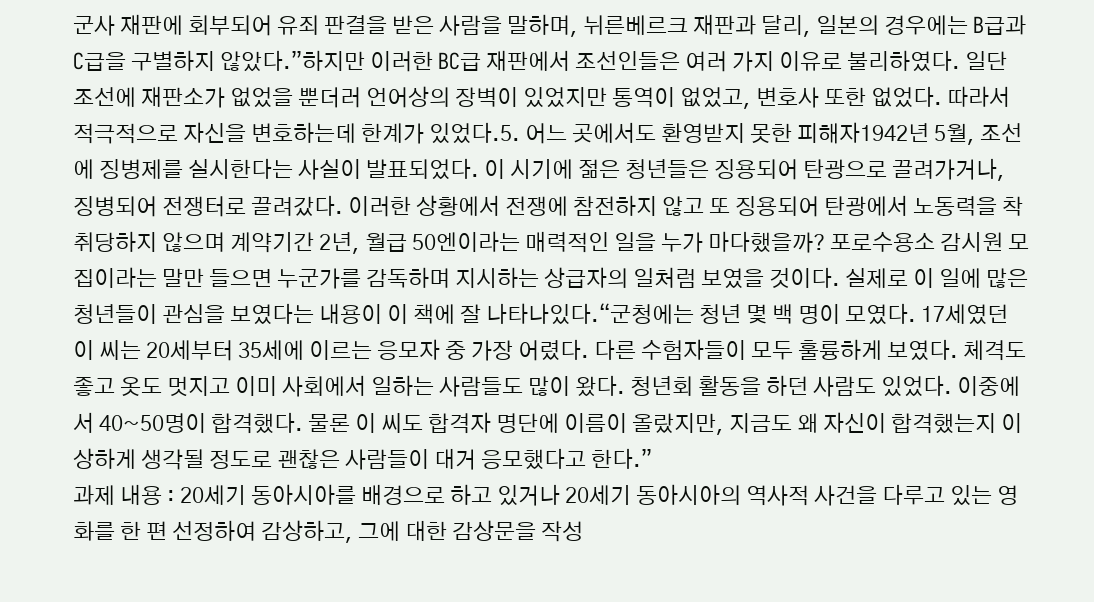군사 재판에 회부되어 유죄 판결을 받은 사람을 말하며, 뉘른베르크 재판과 달리, 일본의 경우에는 B급과 C급을 구별하지 않았다.”하지만 이러한 BC급 재판에서 조선인들은 여러 가지 이유로 불리하였다. 일단 조선에 재판소가 없었을 뿐더러 언어상의 장벽이 있었지만 통역이 없었고, 변호사 또한 없었다. 따라서 적극적으로 자신을 변호하는데 한계가 있었다.5. 어느 곳에서도 환영받지 못한 피해자1942년 5월, 조선에 징병제를 실시한다는 사실이 발표되었다. 이 시기에 젊은 청년들은 징용되어 탄광으로 끌려가거나, 징병되어 전쟁터로 끌려갔다. 이러한 상황에서 전쟁에 참전하지 않고 또 징용되어 탄광에서 노동력을 착취당하지 않으며 계약기간 2년, 월급 50엔이라는 매력적인 일을 누가 마다했을까? 포로수용소 감시원 모집이라는 말만 들으면 누군가를 감독하며 지시하는 상급자의 일처럼 보였을 것이다. 실제로 이 일에 많은 청년들이 관심을 보였다는 내용이 이 책에 잘 나타나있다.“군청에는 청년 몇 백 명이 모였다. 17세였던 이 씨는 20세부터 35세에 이르는 응모자 중 가장 어렸다. 다른 수험자들이 모두 훌륭하게 보였다. 체격도 좋고 옷도 멋지고 이미 사회에서 일하는 사람들도 많이 왔다. 청년회 활동을 하던 사람도 있었다. 이중에서 40~50명이 합격했다. 물론 이 씨도 합격자 명단에 이름이 올랐지만, 지금도 왜 자신이 합격했는지 이상하게 생각될 정도로 괜찮은 사람들이 대거 응모했다고 한다.”
과제 내용 : 20세기 동아시아를 배경으로 하고 있거나 20세기 동아시아의 역사적 사건을 다루고 있는 영화를 한 편 선정하여 감상하고, 그에 대한 감상문을 작성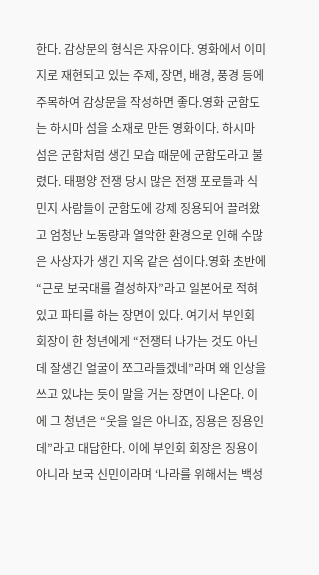한다. 감상문의 형식은 자유이다. 영화에서 이미지로 재현되고 있는 주제, 장면, 배경, 풍경 등에 주목하여 감상문을 작성하면 좋다.영화 군함도는 하시마 섬을 소재로 만든 영화이다. 하시마 섬은 군함처럼 생긴 모습 때문에 군함도라고 불렸다. 태평양 전쟁 당시 많은 전쟁 포로들과 식민지 사람들이 군함도에 강제 징용되어 끌려왔고 엄청난 노동량과 열악한 환경으로 인해 수많은 사상자가 생긴 지옥 같은 섬이다.영화 초반에 “근로 보국대를 결성하자”라고 일본어로 적혀있고 파티를 하는 장면이 있다. 여기서 부인회 회장이 한 청년에게 “전쟁터 나가는 것도 아닌데 잘생긴 얼굴이 쪼그라들겠네”라며 왜 인상을 쓰고 있냐는 듯이 말을 거는 장면이 나온다. 이에 그 청년은 “웃을 일은 아니죠, 징용은 징용인데”라고 대답한다. 이에 부인회 회장은 징용이 아니라 보국 신민이라며 ‘나라를 위해서는 백성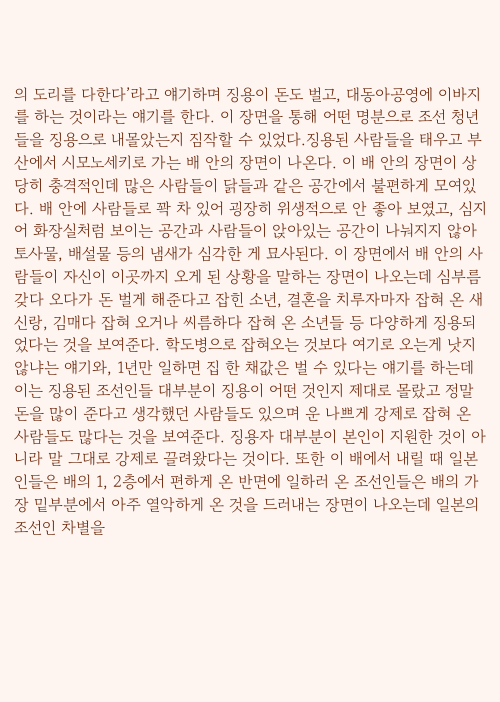의 도리를 다한다’라고 얘기하며 징용이 돈도 벌고, 대동아공영에 이바지를 하는 것이라는 얘기를 한다. 이 장면을 통해 어떤 명분으로 조선 청년들을 징용으로 내몰았는지 짐작할 수 있었다.징용된 사람들을 태우고 부산에서 시모노세키로 가는 배 안의 장면이 나온다. 이 배 안의 장면이 상당히 충격적인데 많은 사람들이 닭들과 같은 공간에서 불편하게 모여있다. 배 안에 사람들로 꽉 차 있어 굉장히 위생적으로 안 좋아 보였고, 심지어 화장실처럼 보이는 공간과 사람들이 앉아있는 공간이 나눠지지 않아 토사물, 배설물 등의 냄새가 심각한 게 묘사된다. 이 장면에서 배 안의 사람들이 자신이 이곳까지 오게 된 상황을 말하는 장면이 나오는데 심부름 갖다 오다가 돈 벌게 해준다고 잡힌 소년, 결혼을 치루자마자 잡혀 온 새신랑, 김매다 잡혀 오거나 씨름하다 잡혀 온 소년들 등 다양하게 징용되었다는 것을 보여준다. 학도병으로 잡혀오는 것보다 여기로 오는게 낫지 않냐는 얘기와, 1년만 일하면 집 한 채값은 벌 수 있다는 얘기를 하는데 이는 징용된 조선인들 대부분이 징용이 어떤 것인지 제대로 몰랐고 정말 돈을 많이 준다고 생각했던 사람들도 있으며 운 나쁘게 강제로 잡혀 온 사람들도 많다는 것을 보여준다. 징용자 대부분이 본인이 지원한 것이 아니라 말 그대로 강제로 끌려왔다는 것이다. 또한 이 배에서 내릴 때 일본인들은 배의 1, 2층에서 편하게 온 반면에 일하러 온 조선인들은 배의 가장 밑부분에서 아주 열악하게 온 것을 드러내는 장면이 나오는데 일본의 조선인 차별을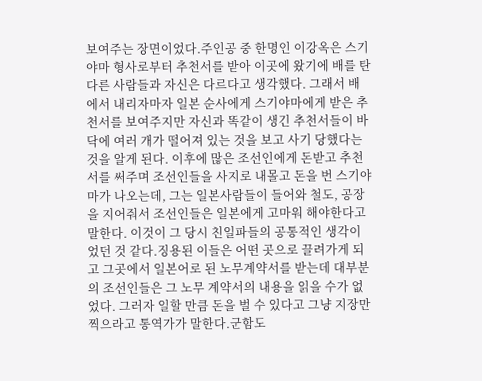보여주는 장면이었다.주인공 중 한명인 이강옥은 스기야마 형사로부터 추천서를 받아 이곳에 왔기에 배를 탄 다른 사람들과 자신은 다르다고 생각했다. 그래서 배에서 내리자마자 일본 순사에게 스기야마에게 받은 추천서를 보여주지만 자신과 똑같이 생긴 추천서들이 바닥에 여러 개가 떨어져 있는 것을 보고 사기 당했다는 것을 알게 된다. 이후에 많은 조선인에게 돈받고 추천서를 써주며 조선인들을 사지로 내몰고 돈을 번 스기야마가 나오는데, 그는 일본사람들이 들어와 철도, 공장을 지어줘서 조선인들은 일본에게 고마워 해야한다고 말한다. 이것이 그 당시 친일파들의 공통적인 생각이었던 것 같다.징용된 이들은 어떤 곳으로 끌려가게 되고 그곳에서 일본어로 된 노무계약서를 받는데 대부분의 조선인들은 그 노무 계약서의 내용을 읽을 수가 없었다. 그러자 일할 만큼 돈을 벌 수 있다고 그냥 지장만 찍으라고 통역가가 말한다.군함도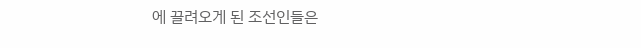에 끌려오게 된 조선인들은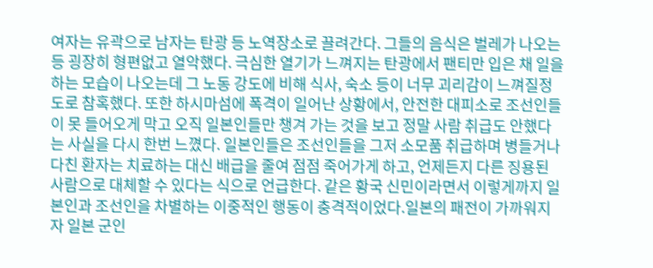여자는 유곽으로 남자는 탄광 등 노역장소로 끌려간다. 그들의 음식은 벌레가 나오는 등 굉장히 형편없고 열악했다. 극심한 열기가 느껴지는 탄광에서 팬티만 입은 채 일을 하는 모습이 나오는데 그 노동 강도에 비해 식사, 숙소 등이 너무 괴리감이 느껴질정도로 참혹했다. 또한 하시마섬에 폭격이 일어난 상황에서, 안전한 대피소로 조선인들이 못 들어오게 막고 오직 일본인들만 챙겨 가는 것을 보고 정말 사람 취급도 안했다는 사실을 다시 한번 느꼈다. 일본인들은 조선인들을 그저 소모품 취급하며 병들거나 다친 환자는 치료하는 대신 배급을 줄여 점점 죽어가게 하고, 언제든지 다른 징용된 사람으로 대체할 수 있다는 식으로 언급한다. 같은 황국 신민이라면서 이렇게까지 일본인과 조선인을 차별하는 이중적인 행동이 충격적이었다.일본의 패전이 가까워지자 일본 군인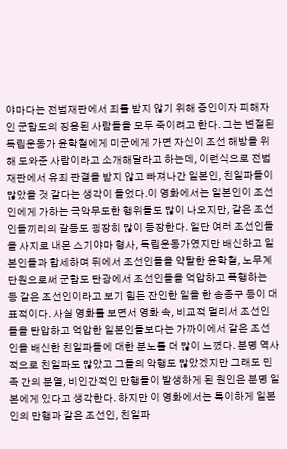야마다는 전범재판에서 죄를 받지 않기 위해 증인이자 피해자인 군함도의 징용된 사람들을 모두 죽이려고 한다. 그는 변절된 독립운동가 윤학철에게 미군에게 가면 자신이 조선 해방을 위해 도와준 사람이라고 소개해달라고 하는데, 이런식으로 전범재판에서 유죄 판결을 받지 않고 빠져나간 일본인, 친일파들이 많았을 것 같다는 생각이 들었다.이 영화에서는 일본인이 조선인에게 가하는 극악무도한 행위들도 많이 나오지만, 같은 조선인들끼리의 갈등도 굉장히 많이 등장한다. 일단 여러 조선인들을 사지로 내몬 스기야마 형사, 독립운동가였지만 배신하고 일본인들과 합세하며 뒤에서 조선인들을 약탈한 윤학철, 노무계 단원으로써 군함도 탄광에서 조선인들을 억압하고 폭행하는 등 같은 조선인이라고 보기 힘든 잔인한 일을 한 송종구 등이 대표적이다. 사실 영화를 보면서 영화 속, 비교적 멀리서 조선인들을 탄압하고 억압한 일본인들보다는 가까이에서 같은 조선인을 배신한 친일파들에 대한 분노를 더 많이 느꼈다. 분명 역사적으로 친일파도 많았고 그들의 악행도 많았겠지만 그래도 민족 간의 분열, 비인간적인 만행들이 발생하게 된 원인은 분명 일본에게 있다고 생각한다. 하지만 이 영화에서는 특이하게 일본인의 만행과 같은 조선인, 친일파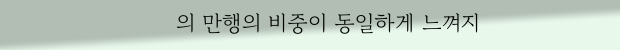의 만행의 비중이 동일하게 느껴지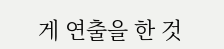게 연출을 한 것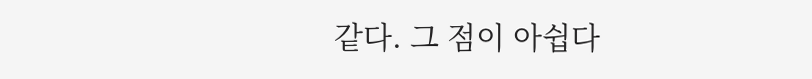같다. 그 점이 아쉽다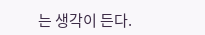는 생각이 든다.